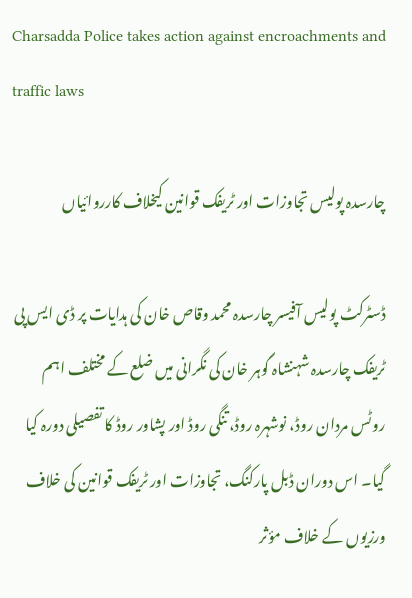Charsadda Police takes action against encroachments and traffic laws

چارسدہ پولیس تجاوزات اور ٹریفک قوانین کیخلاف کارروائیاں

ڈسٹرکٹ پولیس آفیسر چارسدہ محمد وقاص خان کی ہدایات پر ڈی ایس پی ٹریفک چارسدہ شہنشاہ گوہر خان کی نگرانی میں ضلع کے مختلف اہم روٹس مردان روڈ، نوشہرہ روڈ، تنگی روڈ اور پشاور روڈ کا تفصیلی دورہ کیا گیا۔ اس دوران ڈبل پارکنگ، تجاوزات اور ٹریفک قوانین کی خلاف ورزیوں کے خلاف مؤثر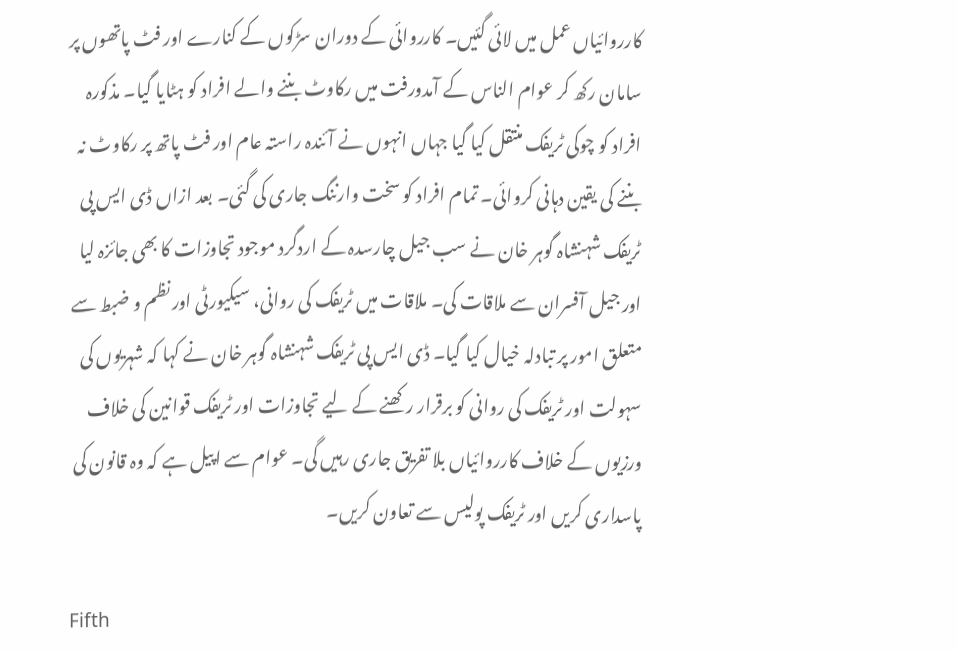کارروائیاں عمل میں لائی گئیں۔ کارروائی کے دوران سڑکوں کے کنارے اور فٹ پاتھوں پر سامان رکھ کر عوام الناس کے آمدورفت میں رکاوٹ بننے والے افراد کو ہٹایا گیا۔ مذکورہ افراد کو چوکی ٹریفک منتقل کیا گیا جہاں انہوں نے آئندہ راستہ عام اور فٹ پاتھ پر رکاوٹ نہ بننے کی یقین دہانی کروائی۔ تمام افراد کو سخت وارننگ جاری کی گئی۔ بعد ازاں ڈی ایس پی ٹریفک شہنشاہ گوہر خان نے سب جیل چارسدہ کے اردگرد موجود تجاوزات کا بھی جائزہ لیا اور جیل آفسران سے ملاقات کی۔ ملاقات میں ٹریفک کی روانی، سیکیورٹی اور نظم و ضبط سے متعلق امور پر تبادلہ خیال کیا گیا۔ ڈی ایس پی ٹریفک شہنشاہ گوہر خان نے کہا کہ شہریوں کی سہولت اور ٹریفک کی روانی کو برقرار رکھنے کے لیے تجاوزات اور ٹریفک قوانین کی خلاف ورزیوں کے خلاف کارروائیاں بلا تفریق جاری رہیں گی۔ عوام سے اپیل ہے کہ وہ قانون کی پاسداری کریں اور ٹریفک پولیس سے تعاون کریں۔

Fifth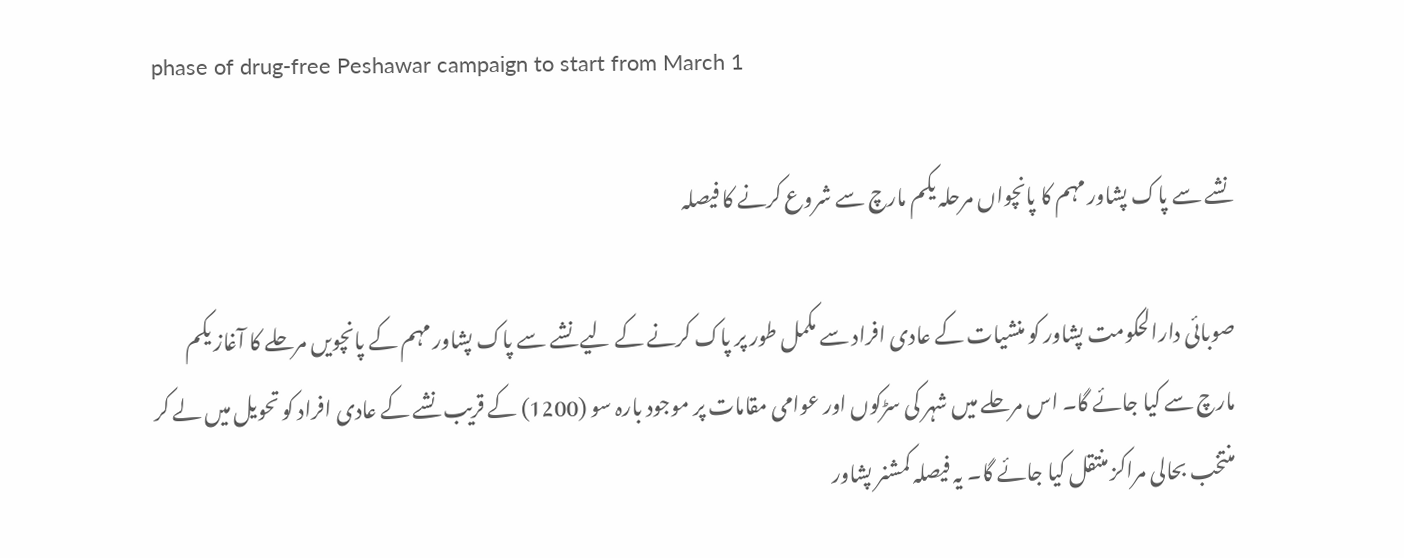phase of drug-free Peshawar campaign to start from March 1

نشے سے پاک پشاور مہم کا پانچواں مرحلہ یکم مارچ سے شروع کرنے کا فیصلہ

صوبائی دارالحکومت پشاور کو منشیات کے عادی افراد سے مکمل طور پر پاک کرنے کے لیے نشے سے پاک پشاور مہم کے پانچویں مرحلے کا آغاز یکم مارچ سے کیا جائے گا۔ اس مرحلے میں شہر کی سڑکوں اور عوامی مقامات پر موجود بارہ سو (1200) کے قریب نشے کے عادی افراد کو تحویل میں لے کر منتخب بحالی مراکز منتقل کیا جائے گا۔ یہ فیصلہ کمشنر پشاور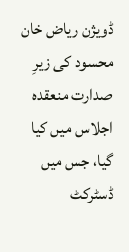ڈویژن ریاض خان محسود کی زیرِ صدارت منعقدہ اجلاس میں کیا گیا، جس میں ڈسٹرکٹ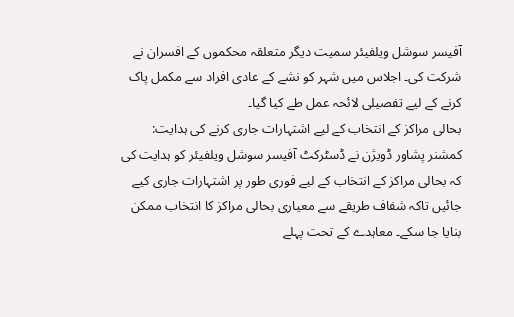آفیسر سوشل ویلفیئر سمیت دیگر متعلقہ محکموں کے افسران نے شرکت کی۔ اجلاس میں شہر کو نشے کے عادی افراد سے مکمل پاک کرنے کے لیے تفصیلی لائحہ عمل طے کیا گیا۔
بحالی مراکز کے انتخاب کے لیے اشتہارات جاری کرنے کی ہدایت:
کمشنر پشاور ڈویژن نے ڈسٹرکٹ آفیسر سوشل ویلفیئر کو ہدایت کی کہ بحالی مراکز کے انتخاب کے لیے فوری طور پر اشتہارات جاری کیے جائیں تاکہ شفاف طریقے سے معیاری بحالی مراکز کا انتخاب ممکن بنایا جا سکے۔ معاہدے کے تحت پہلے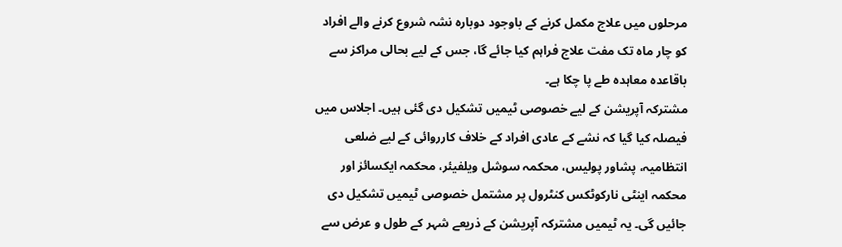مرحلوں میں علاج مکمل کرنے کے باوجود دوبارہ نشہ شروع کرنے والے افراد کو چار ماہ تک مفت علاج فراہم کیا جائے گا، جس کے لیے بحالی مراکز سے باقاعدہ معاہدہ طے پا چکا ہے۔
مشترکہ آپریشن کے لیے خصوصی ٹیمیں تشکیل دی گئی ہیں۔ اجلاس میں فیصلہ کیا گیا کہ نشے کے عادی افراد کے خلاف کارروائی کے لیے ضلعی انتظامیہ، پشاور پولیس، محکمہ سوشل ویلفیئر، محکمہ ایکسائز اور محکمہ اینٹی نارکوٹکس کنٹرول پر مشتمل خصوصی ٹیمیں تشکیل دی جائیں گی۔ یہ ٹیمیں مشترکہ آپریشن کے ذریعے شہر کے طول و عرض سے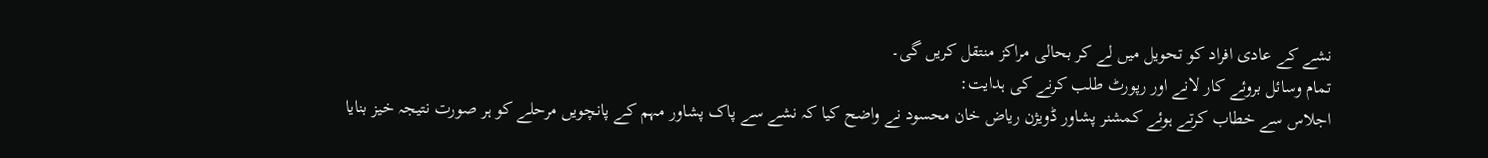نشے کے عادی افراد کو تحویل میں لے کر بحالی مراکز منتقل کریں گی۔
تمام وسائل بروئے کار لانے اور رپورٹ طلب کرنے کی ہدایت:
اجلاس سے خطاب کرتے ہوئے کمشنر پشاور ڈویژن ریاض خان محسود نے واضح کیا کہ نشے سے پاک پشاور مہم کے پانچویں مرحلے کو ہر صورت نتیجہ خیز بنایا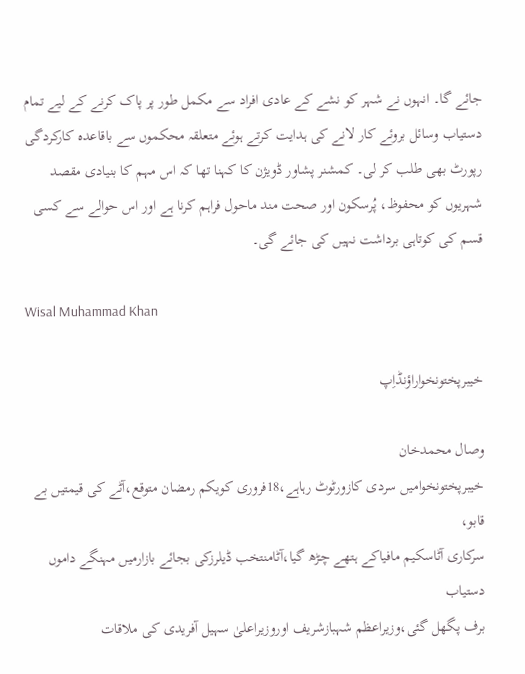جائے گا۔ انہوں نے شہر کو نشے کے عادی افراد سے مکمل طور پر پاک کرنے کے لیے تمام دستیاب وسائل بروئے کار لانے کی ہدایت کرتے ہوئے متعلقہ محکموں سے باقاعدہ کارکردگی رپورٹ بھی طلب کر لی۔ کمشنر پشاور ڈویژن کا کہنا تھا کہ اس مہم کا بنیادی مقصد شہریوں کو محفوظ، پُرسکون اور صحت مند ماحول فراہم کرنا ہے اور اس حوالے سے کسی قسم کی کوتاہی برداشت نہیں کی جائے گی۔

Wisal Muhammad Khan

خیبرپختونخواراؤنڈاِپ

وصال محمدخان
خیبرپختونخوامیں سردی کازورٹوٹ رہاہے،18فروری کویکم رمضان متوقع،آٹے کی قیمتیں بے قابو،
سرکاری آٹاسکیم مافیاکے ہتھے چڑھ گیا،آٹامنتخب ڈیلرزکی بجائے بازارمیں مہنگے داموں دستیاب
برف پگھل گئی،وزیراعظم شہبازشریف اوروزیراعلیٰ سہیل آفریدی کی ملاقات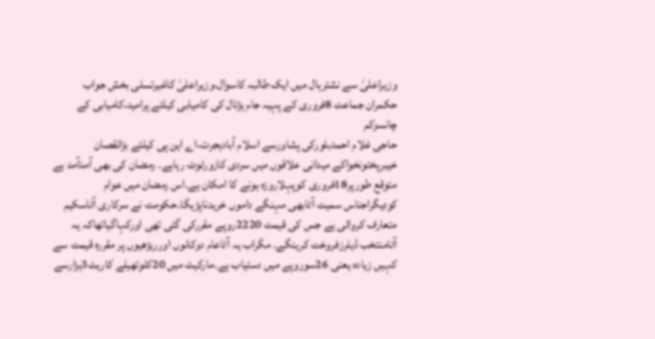وزیراعلیٰ سے نشترہال میں ایک طالبہ کاسوال،وزیراعلیٰ کاغیرتسلی بخش جواب
حکمران جماعت 8فروری کے پہیہ جام ہڑتال کی کامیابی کیلئے پرامید،کامیابی کے چانسزکم
حاجی غلام احمدبلورکی پشاورسے اسلام آبادہجرت،اے این پی کیلئے بڑانقصان
خیبرپختونخواکے میدانی علاقوں میں سردی کازورٹوٹ رہاہے۔ رمضان کی بھی آمدآمد ہے متوقع طورپر18فروری کوپہلاروزہ ہونے کا امکان ہے۔اس رمضان میں عوام کودیگراجناس سمیت آٹابھی مہنگے داموں خریدناپڑیگا۔حکومت نے سرکاری آٹاسکیم متعارف کروائی ہے جس کی قیمت 2220روپے مقررکی گئی تھی اورکہاگیاتھاکہ یہ آٹامنتخب ڈیلرزفروخت کرینگے۔ مگراب یہ آٹاعام دوکانوں اورریڑھیوں پر مقررہ قیمت سے کہیں زیادہ یعنی 26سوروپے میں دستیاب ہے۔مارکیٹ میں 20کلوتھیلے کاریٹ3ہزارسے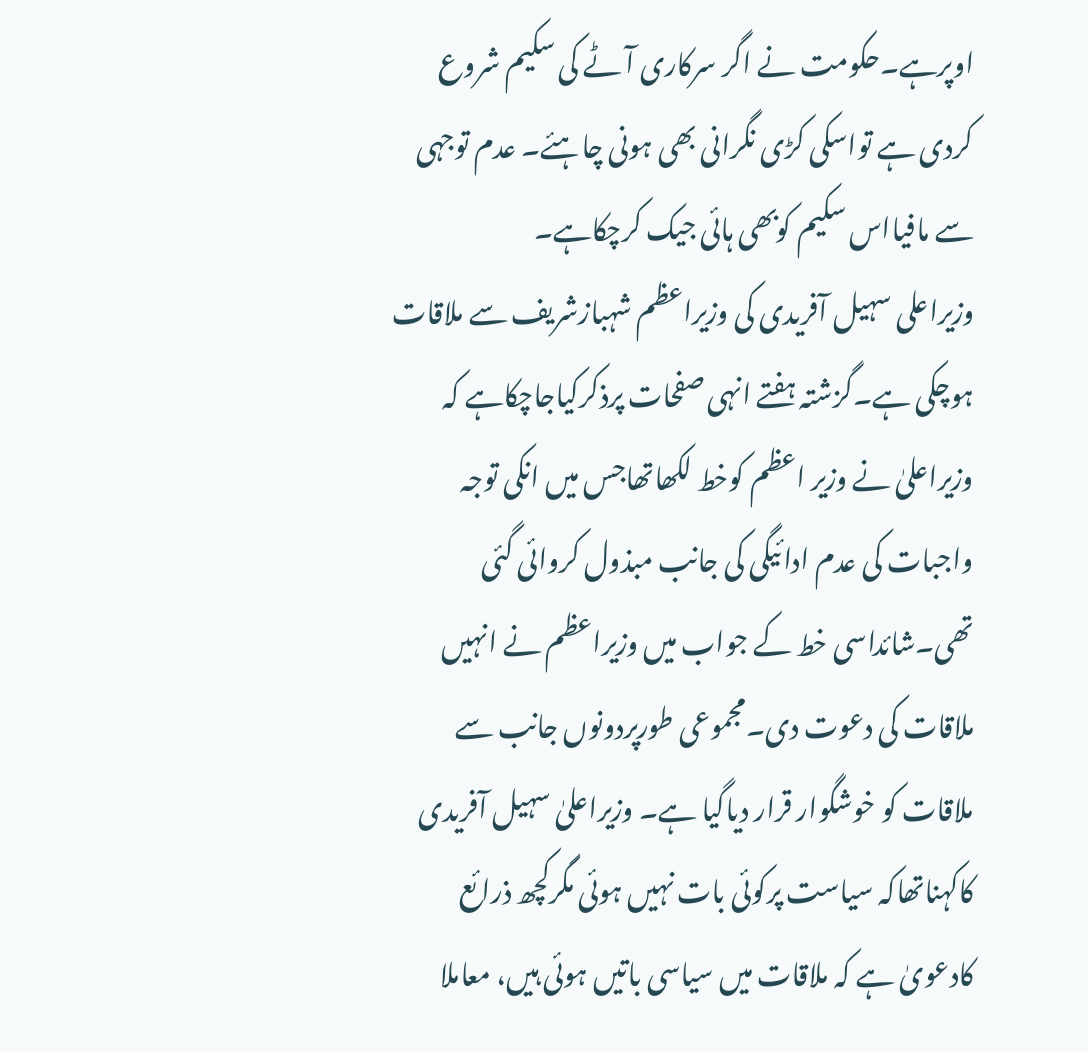اوپرہے۔حکومت نے اگر سرکاری آٹے کی سکیم شروع کردی ہے تواسکی کڑی نگرانی بھی ہونی چاہئے۔ عدم توجہی سے مافیااس سکیم کوبھی ہائی جیک کرچکاہے۔
وزیراعلی سہیل آفریدی کی وزیراعظم شہبازشریف سے ملاقات ہوچکی ہے۔گزشتہ ہفتے انہی صفحات پرذکرکیاجاچکاہے کہ وزیراعلیٰ نے وزیر اعظم کوخط لکھاتھاجس میں انکی توجہ واجبات کی عدم ادائیگی کی جانب مبذول کروائی گئی تھی۔شائداسی خط کے جواب میں وزیراعظم نے انہیں ملاقات کی دعوت دی۔مجموعی طورپردونوں جانب سے ملاقات کو خوشگوار قرار دیاگیا ہے۔ وزیراعلیٰ سہیل آفریدی کاکہناتھاکہ سیاست پرکوئی بات نہیں ہوئی مگرکچھ ذرائع کادعویٰ ہے کہ ملاقات میں سیاسی باتیں ہوئی ہیں، معاملا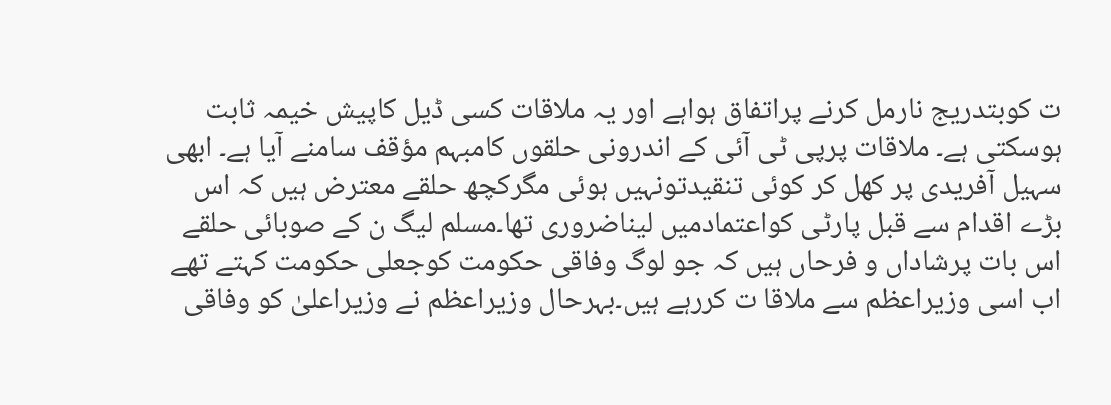ت کوبتدریج نارمل کرنے پراتفاق ہواہے اور یہ ملاقات کسی ڈیل کاپیش خیمہ ثابت ہوسکتی ہے۔ ملاقات پرپی ٹی آئی کے اندرونی حلقوں کامبہم مؤقف سامنے آیا ہے۔ ابھی سہیل آفریدی پر کھل کر کوئی تنقیدتونہیں ہوئی مگرکچھ حلقے معترض ہیں کہ اس بڑے اقدام سے قبل پارٹی کواعتمادمیں لیناضروری تھا۔مسلم لیگ ن کے صوبائی حلقے اس بات پرشاداں و فرحاں ہیں کہ جو لوگ وفاقی حکومت کوجعلی حکومت کہتے تھے اب اسی وزیراعظم سے ملاقا ت کررہے ہیں۔بہرحال وزیراعظم نے وزیراعلیٰ کو وفاقی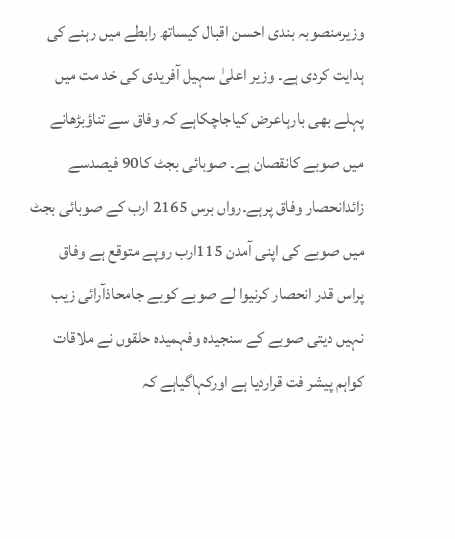وزیرمنصوبہ بندی احسن اقبال کیساتھ رابطے میں رہنے کی ہدایت کردی ہے۔ وزیر اعلیٰ سہیل آفریدی کی خد مت میں پہلے بھی بارہاعرض کیاجاچکاہے کہ وفاق سے تناؤبڑھانے میں صوبے کانقصان ہے۔ صوبائی بجٹ کا90 فیصدسے زائدانحصار وفاق پرہے۔رواں برس 2165 ارب کے صوبائی بجٹ میں صوبے کی اپنی آمدن 115ارب روپے متوقع ہے وفاق پراس قدر انحصار کرنیوا لے صوبے کوبے جامحاذآرائی زیب نہیں دیتی صوبے کے سنجیدہ وفہمیدہ حلقوں نے ملاقات کواہم پیشر فت قراردیا ہے اورکہاگیاہے کہ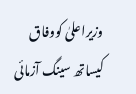وزیراعلیٰ کووفاق کیساتھ سینگ آزمائی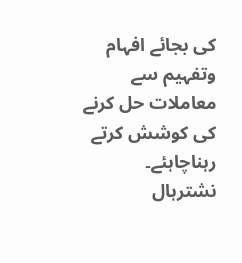کی بجائے افہام وتفہیم سے معاملات حل کرنے کی کوشش کرتے رہناچاہئے۔
نشترہال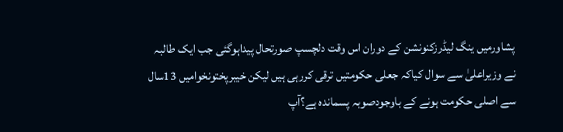پشاورمیں ینگ لیڈرزکنونشن کے دوران اس وقت دلچسپ صورتحال پیداہوگئی جب ایک طالبہ نے وزیراعلیٰ سے سوال کیاکہ جعلی حکومتیں ترقی کررہی ہیں لیکن خیبرپختونخوامیں 13سال سے اصلی حکومت ہونے کے باوجودصوبہ پسماندہ ہے؟آپ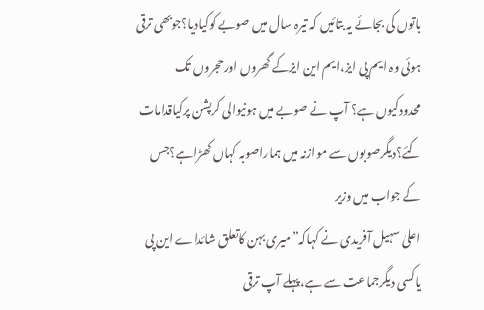باتوں کی بجائے یہ بتائیں کہ تیرہ سال میں صوبے کوکیادیا؟جوبھی ترقی ہوئی وہ ایم پی ایز،ایم این ایزکے گھروں اورحجروں تک محدودکیوں ہے؟ آپ نے صوبے میں ہونیوالی کرپشن پرکیاقدامات کئے؟دیگرصوبوں سے موازنہ میں ہماراصوبہ کہاں کھڑاہے؟جس کے جواب میں وزیر
اعلیٰ سہیل آفریدی نے کہاکہ”میری بہن کاتعلق شائداے این پی یاکسی دیگرجماعت سے ہے،پہلے آپ ترقی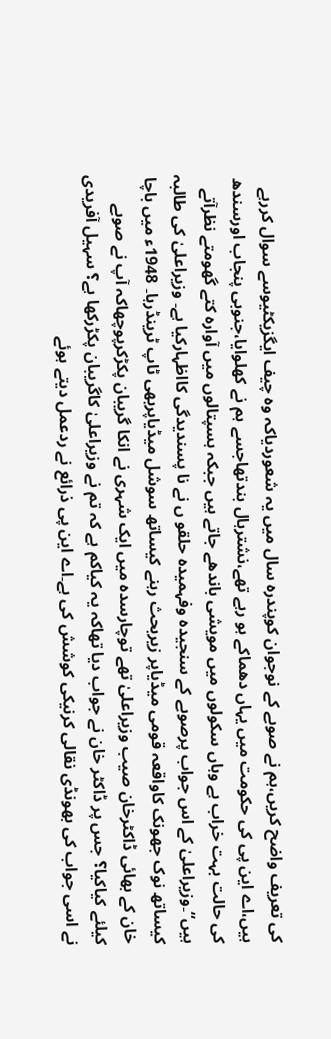کی تعریف واضح کریں،ہم نے صوبے کے نوجوان کوپندرہ سال میں یہ شعوردیاکہ وہ چیف ایگزیکٹیوسے سوال کررہے ہیں،اے این پی کی حکومت میں یہاں دھماکے ہو رہے تھے،نشترہال بندتھاجسے ہم نے کھلوایا،جنوبی پنجاب اورسندھ کی حالت بہت خراب ہے وہاں سکولوں میں مویشی باندھے جاتے ہیں جبکہ ہسپتالوں میں آوارہ کتے گھومتے نظرآتے ہیں“۔وزیراعلیٰ کے اس جواب پرصوبے کے سنجیدہ وفہمیدہ حلقو ں نے نا پسندیدگی کااظہارکیا ہے۔ وزیراعلیٰ کی طالبہ کیساتھ نوک جھونک کاواقعہ قومی میڈیاپر زیربحث رہنے کیساتھ سوشل میڈیاپربھی ٹاپ ٹرینڈرہا۔ 1948ء میں باچا خان کے بھائی ڈاکٹرخان صیب وزیراعلیٰ تھے توچارسدہ میں ایک شہری نے انکا گریبان پکڑکرپوچھاکہ آپ نے صوبے کیلئے کیاکیا؟ جس پر ڈاکٹر خان نے جواب دیا تھاکہ یہ کیاکم ہے کہ تم نے وزیراعلیٰ کاگریبان پکڑرکھا ہے؟ سہیل آفریدی نے اسی جواب کی بھونڈی نقالی کرنیکی کوشش کی ہے۔اے این پی ذرائع نے ردعمل دیتے ہوئے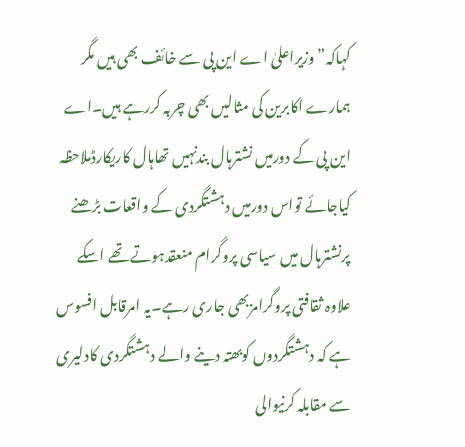کہاکہ”وزیراعلیٰ اے این پی سے خائف بھی ہیں مگر ہمارے اکابرین کی مثالیں بھی چربہ کررہے ہیں۔اے این پی کے دورمیں نشترہال بندنہیں تھاہال کاریکارڈملاحظہ کیاجائے تواس دورمیں دہشتگردی کے واقعات بڑھنے پرنشترہال میں سیاسی پروگرام منعقدہوتے تھے اسکے علاوہ ثقافتی پروگرامزبھی جاری رہے۔یہ امرقابل افسوس ہے کہ دہشتگردوں کوبھتہ دینے والے دہشتگردی کادلیری سے مقابلہ کرنیوالی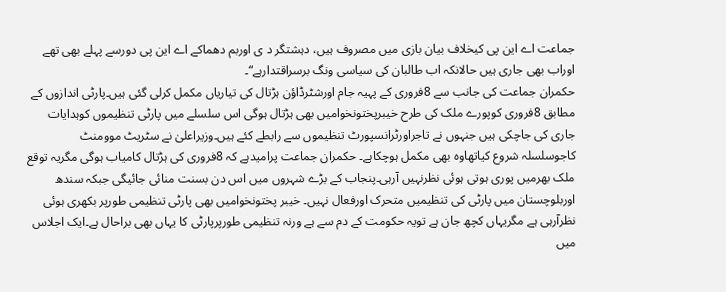جماعت اے این پی کیخلاف بیان بازی میں مصروف ہیں، دہشتگر د ی اوربم دھماکے اے این پی دورسے پہلے بھی تھے اوراب بھی جاری ہیں حالانکہ اب طالبان کی سیاسی ونگ برسراقتدارہے“۔
حکمران جماعت کی جانب سے 8فروری کے پہیہ جام اورشٹرڈاؤن ہڑتال کی تیاریاں مکمل کرلی گئی ہیں۔پارٹی اندازوں کے مطابق 8فروری کوپورے ملک کی طرح خیبرپختونخوامیں بھی ہڑتال ہوگی اس سلسلے میں پارٹی تنظیموں کوہدایات جاری کی جاچکی ہیں جنہوں نے تاجراورٹرانسپورٹ تنظیموں سے رابطے کئے ہیں۔وزیراعلیٰ نے سٹریٹ موومنٹ کاجوسلسلہ شروع کیاتھاوہ بھی مکمل ہوچکاہے۔ حکمران جماعت پرامیدہے کہ 8فروری کی ہڑتال کامیاب ہوگی مگریہ توقع ملک بھرمیں پوری ہوتی ہوئی نظرنہیں آرہی۔پنجاب کے بڑے شہروں میں اس دن بسنت منائی جائیگی جبکہ سندھ اوربلوچستان میں پارٹی کی تنظیمیں متحرک اورفعال نہیں۔ خیبر پختونخوامیں بھی پارٹی تنظیمی طورپر بکھری ہوئی نظرآرہی ہے مگریہاں کچھ جان ہے تویہ حکومت کے دم سے ہے ورنہ تنظیمی طورپرپارٹی کا یہاں بھی براحال ہے۔ایک اجلاس میں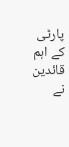پارٹی کے اہم قائدین نے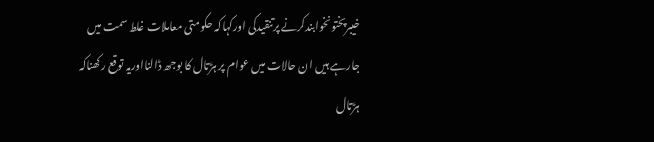خیبرپختونخوابندکرنے پرتنقیدکی اورکہاکہ حکومتی معاملات غلط سمت میں جارہے ہیں ان حالات میں عوام پر ہڑتال کا بوجھ ڈالنااوریہ توقع رکھناکہ ہڑتال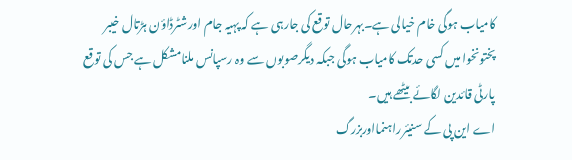کامیاب ہوگی خام خیالی ہے۔بہرحال توقع کی جارہی ہے کہ پہیہ جام اورشٹرڈاؤن ہڑتال خیبر پختونخوا میں کسی حدتک کامیاب ہوگی جبکہ دیگرصوبوں سے وہ رسپانس ملنامشکل ہے جس کی توقع پارٹی قائدین لگائے بیٹھے ہیں۔
اے این پی کے سنیئرراہنمااوربزرگ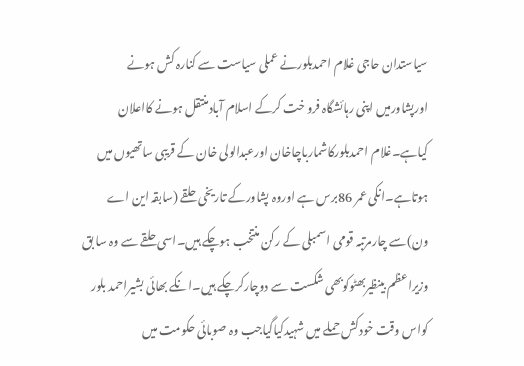سیاستدان حاجی غلام احمدبلورنے عملی سیاست سے کنارہ کش ہونے اورپشاورمیں اپنی رہائشگاہ فرو خت کرکے اسلام آبادمنتقل ہونے کااعلان کیاہے۔غلام احمدبلورکاشمارباچاخان اورعبدالولی خان کے قریبی ساتھیوں میں ہوتاہے۔انکی عمر 86برس ہے اوروہ پشاورکے تاریخی حلقے (سابقہ این اے ون)سے چارمرتبہ قومی اسمبلی کے رکن منتخب ہوچکے ہیں۔اسی حلقے سے وہ سا بق وزیراعظم بینظیربھٹوکوبھی شکست سے دوچارکرچکے ہیں۔انکے بھائی بشیراحمد بلور کواس وقت خودکش حملے میں شہیدکیاگیاجب وہ صوبائی حکومت میں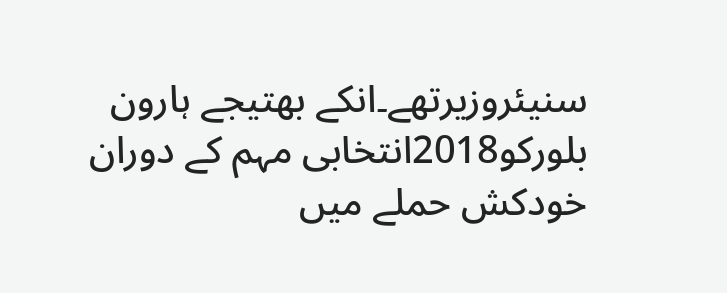سنیئروزیرتھے۔انکے بھتیجے ہارون بلورکو2018انتخابی مہم کے دوران خودکش حملے میں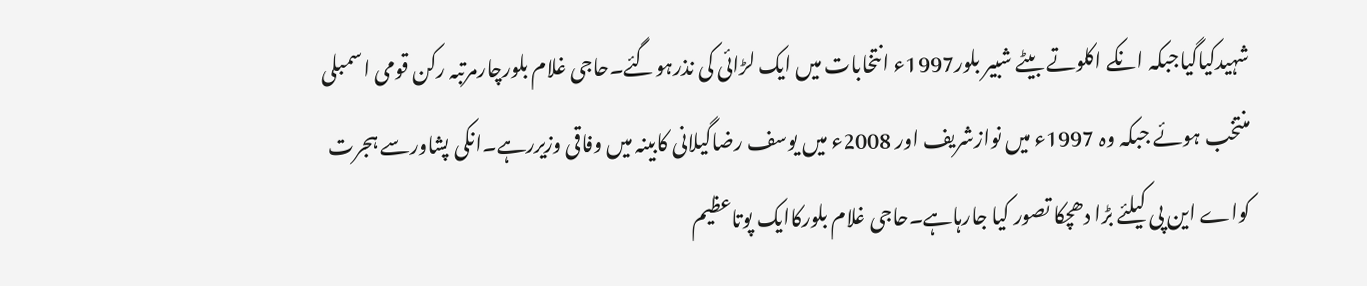شہیدکیاگیاجبکہ انکے اکلوتے بیٹے شبیر بلور1997ء انتخابات میں ایک لڑائی کی نذرہوگئے۔حاجی غلام بلورچارمرتبہ رکن قومی اسمبلی منتخب ہوئے جبکہ وہ 1997ء میں نوازشریف اور 2008ء میں یوسف رضاگیلانی کابینہ میں وفاقی وزیررہے۔انکی پشاورسے ہجرت کواے این پی کیلئے بڑا دھچکا تصور کیا جارہاہے۔حاجی غلام بلورکاایک پوتاعظیم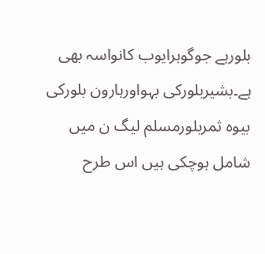بلورہے جوگوہرایوب کانواسہ بھی ہے۔بشیربلورکی بہواورہارون بلورکی بیوہ ثمربلورمسلم لیگ ن میں شامل ہوچکی ہیں اس طرح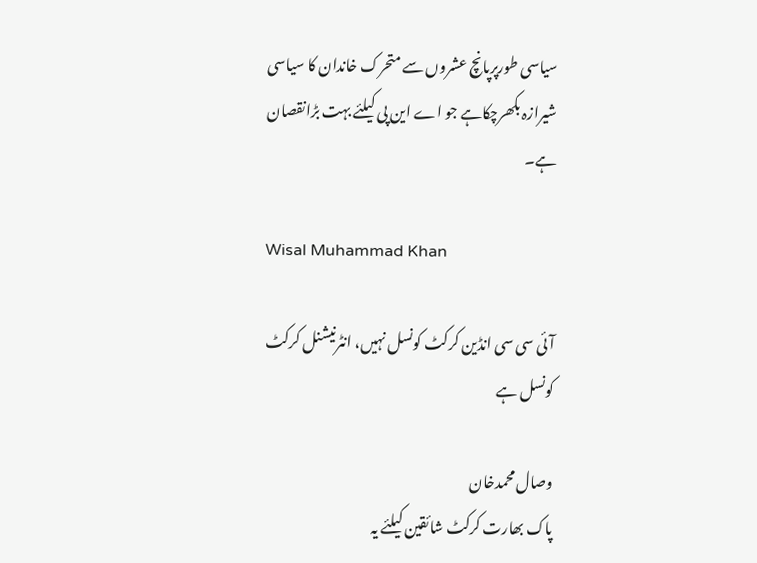سیاسی طورپرپانچ عشروں سے متحرک خاندان کا سیاسی شیرازہ بکھرچکاہے جو اے این پی کیلئے بہت بڑانقصان ہے۔

Wisal Muhammad Khan

آئی سی سی انڈین کرکٹ کونسل نہیں، انٹرنیشنل کرکٹ کونسل ہے

وصال محمدخان
پاک بھارت کرکٹ شائقین کیلئے یہ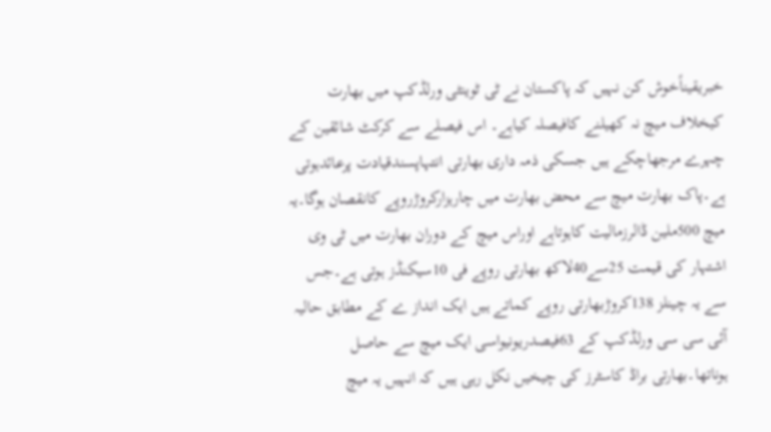خبریقیناًخوش کن نہیں کہ پاکستان نے ٹی ٹوینٹی ورلڈکپ میں بھارت کیخلاف میچ نہ کھیلنے کافیصلہ کیاہے۔ اس فیصلے سے کرکٹ شائقین کے چہرے مرجھاچکے ہیں جسکی ذمہ داری بھارتی انتہاپسندقیادت پرعائدہوتی ہے۔پاک بھارت میچ سے محض بھارت میں چارہزارکروڑروپے کانقصان ہوگا۔یہ میچ 500ملین ڈالرزمالیت کاہوتاہے اوراس میچ کے دوران بھارت میں ٹی وی اشتہار کی قیمت 25سے40لاکھ بھارتی روپے فی 10سیکنڈز ہوتی ہے۔جس سے یہ چینلز 138کروڑبھارتی روپے کماتے ہیں ایک انداز ے کے مطابق حالیہ آئی سی سی ورلڈکپ کے 63فیصدریونیواسی ایک میچ سے حاصل ہوناتھا۔بھارتی براڈ کاسٹرز کی چیخیں نکل رہی ہیں کہ انہیں یہ میچ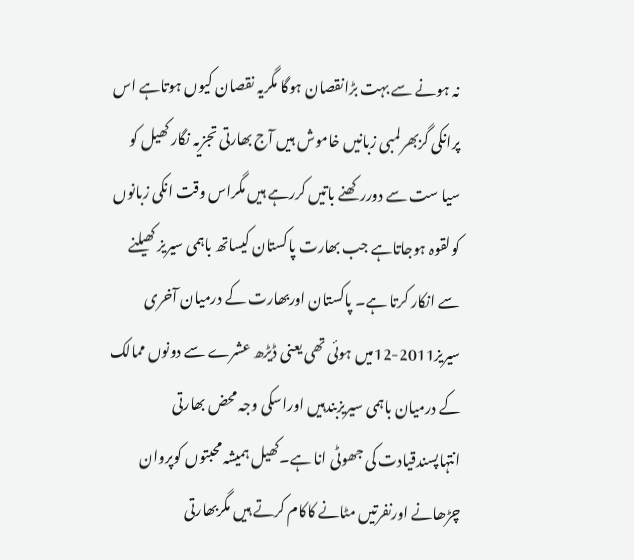نہ ہونے سے بہت بڑانقصان ہوگا مگریہ نقصان کیوں ہوتاہے اس پرانکی گزبھرلمبی زبانیں خاموش ہیں آج بھارتی تجزیہ نگار کھیل کو سیا ست سے دوررکھنے باتیں کررہے ہیں مگراس وقت انکی زبانوں کولقوہ ہوجاتاہے جب بھارت پاکستان کیساتھ باہمی سیریز کھیلنے سے انکار کرتا ہے۔ پاکستان اوربھارت کے درمیان آخری سیریز2011-12میں ہوئی تھی یعنی ڈیڑھ عشرے سے دونوں ممالک کے درمیان باہمی سیریزبندہیں اوراسکی وجہ محض بھارتی انتہاپسندقیادت کی جھوٹی انا ہے۔کھیل ہمیشہ محبتوں کوپروان چڑھانے اورنفرتیں مٹانے کاکام کرتے ہیں مگربھارتی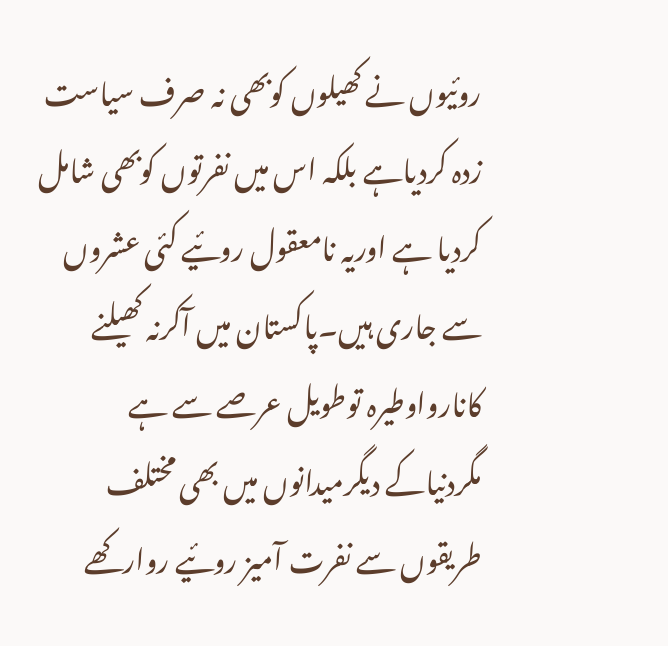روئیوں نے کھیلوں کوبھی نہ صرف سیاست زدہ کردیاہے بلکہ اس میں نفرتوں کوبھی شامل کردیا ہے اوریہ نامعقول روئیے کئی عشروں سے جاری ہیں۔پاکستان میں آکرنہ کھیلنے کانارواوطیرہ توطویل عرصے سے ہے مگردنیاکے دیگرمیدانوں میں بھی مختلف طریقوں سے نفرت آمیز روئیے روارکھے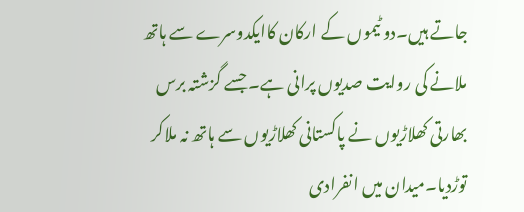جاتے ہیں۔دو ٹیموں کے ارکان کاایکدوسرے سے ہاتھ ملانے کی روایت صدیوں پرانی ہے۔ جسے گزشتہ برس بھارتی کھلاڑیوں نے پاکستانی کھلاڑیوں سے ہاتھ نہ ملاکر توڑدیا۔میدان میں انفرادی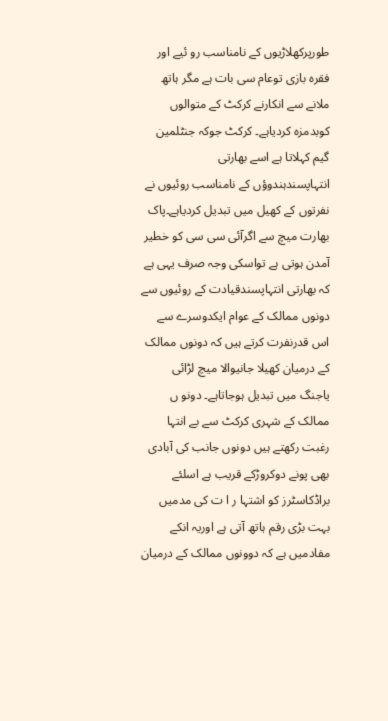طورپرکھلاڑیوں کے نامناسب رو ئیے اور فقرہ بازی توعام سی بات ہے مگر ہاتھ ملانے سے انکارنے کرکٹ کے متوالوں کوبدمزہ کردیاہے۔ کرکٹ جوکہ جنٹلمین گیم کہلاتا ہے اسے بھارتی انتہاپسندہندوؤں کے نامناسب روئیوں نے نفرتوں کے کھیل میں تبدیل کردیاہے۔پاک بھارت میچ سے اگرآئی سی سی کو خطیر آمدن ہوتی ہے تواسکی وجہ صرف یہی ہے کہ بھارتی انتہاپسندقیادت کے روئیوں سے دونوں ممالک کے عوام ایکدوسرے سے اس قدرنفرت کرتے ہیں کہ دونوں ممالک کے درمیان کھیلا جانیوالا میچ لڑائی یاجنگ میں تبدیل ہوجاتاہے۔ دونو ں ممالک کے شہری کرکٹ سے بے انتہا رغبت رکھتے ہیں دونوں جانب کی آبادی بھی پونے دوکروڑکے قریب ہے اسلئے براڈکاسٹرز کو اشتہا ر ا ت کی مدمیں بہت بڑی رقم ہاتھ آتی ہے اوریہ انکے مفادمیں ہے کہ دوونوں ممالک کے درمیان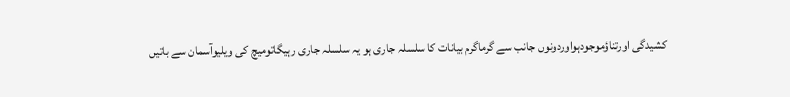کشیدگی اورتناؤموجودہواوردونوں جانب سے گرماگرم بیانات کا سلسلہ جاری ہو یہ سلسلہ جاری رہیگاتومیچ کی ویلیوآسمان سے باتیں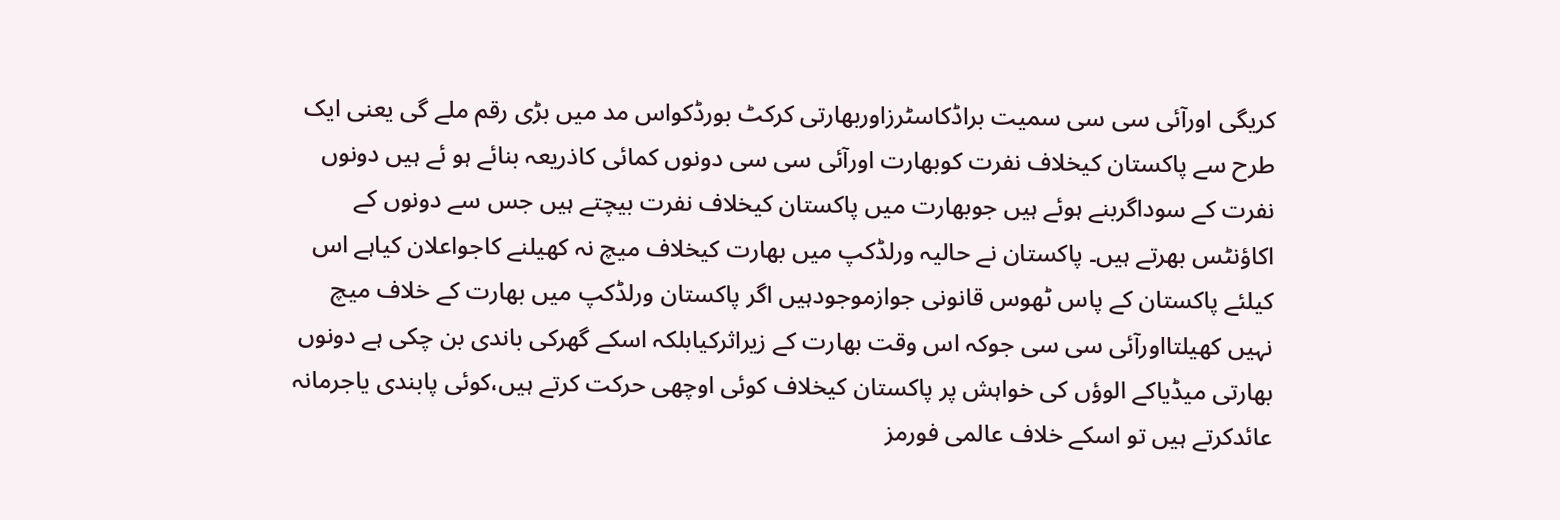کریگی اورآئی سی سی سمیت براڈکاسٹرزاوربھارتی کرکٹ بورڈکواس مد میں بڑی رقم ملے گی یعنی ایک طرح سے پاکستان کیخلاف نفرت کوبھارت اورآئی سی سی دونوں کمائی کاذریعہ بنائے ہو ئے ہیں دونوں نفرت کے سوداگربنے ہوئے ہیں جوبھارت میں پاکستان کیخلاف نفرت بیچتے ہیں جس سے دونوں کے اکاؤنٹس بھرتے ہیں۔ پاکستان نے حالیہ ورلڈکپ میں بھارت کیخلاف میچ نہ کھیلنے کاجواعلان کیاہے اس کیلئے پاکستان کے پاس ٹھوس قانونی جوازموجودہیں اگر پاکستان ورلڈکپ میں بھارت کے خلاف میچ نہیں کھیلتااورآئی سی سی جوکہ اس وقت بھارت کے زیراثرکیابلکہ اسکے گھرکی باندی بن چکی ہے دونوں بھارتی میڈیاکے الوؤں کی خواہش پر پاکستان کیخلاف کوئی اوچھی حرکت کرتے ہیں،کوئی پابندی یاجرمانہ عائدکرتے ہیں تو اسکے خلاف عالمی فورمز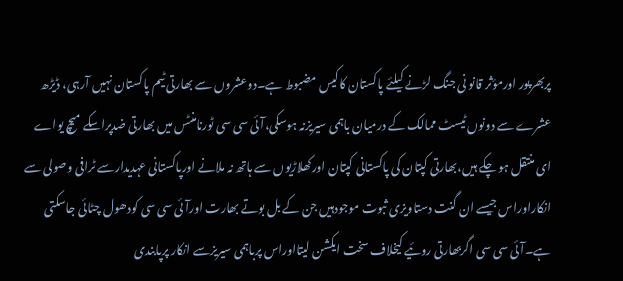پربھرپور اورمؤثر قانو نی جنگ لڑنے کیلئے پاکستان کاکیس مضبوط ہے۔دوعشروں سے بھارتی ٹیم پاکستان نہیں آرہی، ڈیڑھ عشرے سے دونوں ٹیسٹ ممالک کے درمیان باہمی سیریزنہ ہوسکی،آئی سی سی ٹورنامنٹس میں بھارتی ضدپراسکے میچ یواے ای منتقل ہو چکے ہیں،بھارتی کپتان کی پاکستانی کپتان اورکھلاڑیوں سے ہاتھ نہ ملانے اورپاکستانی عہدیدارسے ٹرافی وصولی سے انکاراوراس جیسے ان گنت دستاویزی ثبوت موجودہیں جن کے بل بوتے بھارت اورآئی سی سی کودھول چٹائی جاسکتی ہے۔آئی سی سی اگربھارتی روئیے کیخلاف سخت ایکشن لیتااوراس پرباہمی سیریزسے انکار پرپابندی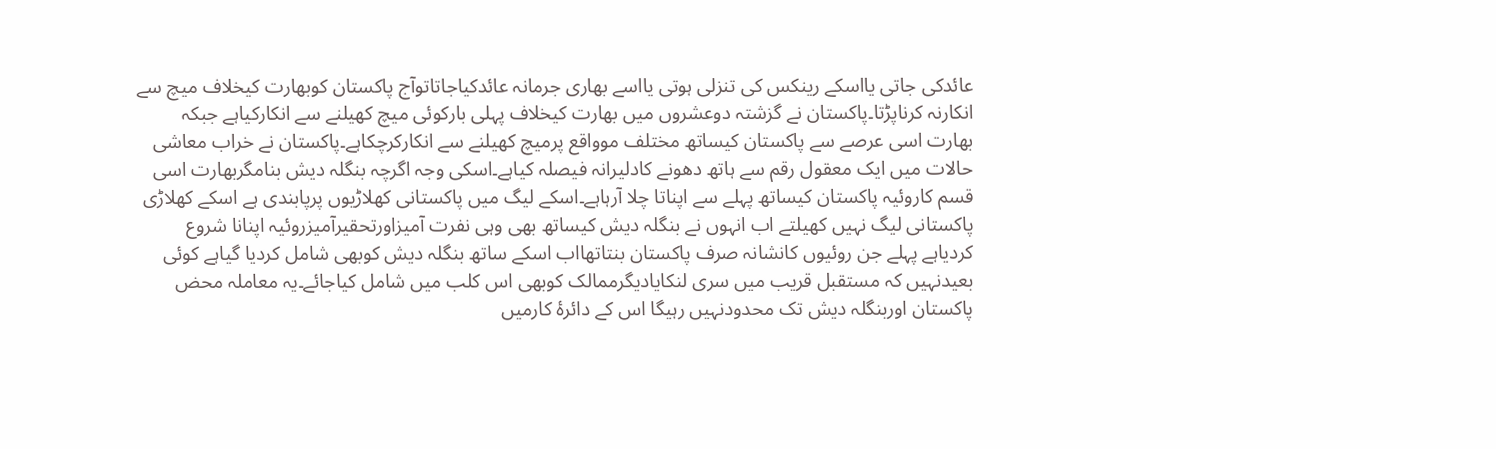عائدکی جاتی یااسکے رینکس کی تنزلی ہوتی یااسے بھاری جرمانہ عائدکیاجاتاتوآج پاکستان کوبھارت کیخلاف میچ سے انکارنہ کرناپڑتا۔پاکستان نے گزشتہ دوعشروں میں بھارت کیخلاف پہلی بارکوئی میچ کھیلنے سے انکارکیاہے جبکہ بھارت اسی عرصے سے پاکستان کیساتھ مختلف موواقع پرمیچ کھیلنے سے انکارکرچکاہے۔پاکستان نے خراب معاشی حالات میں ایک معقول رقم سے ہاتھ دھونے کادلیرانہ فیصلہ کیاہے۔اسکی وجہ اگرچہ بنگلہ دیش بنامگربھارت اسی قسم کاروئیہ پاکستان کیساتھ پہلے سے اپناتا چلا آرہاہے۔اسکے لیگ میں پاکستانی کھلاڑیوں پرپابندی ہے اسکے کھلاڑی پاکستانی لیگ نہیں کھیلتے اب انہوں نے بنگلہ دیش کیساتھ بھی وہی نفرت آمیزاورتحقیرآمیزروئیہ اپنانا شروع کردیاہے پہلے جن روئیوں کانشانہ صرف پاکستان بنتاتھااب اسکے ساتھ بنگلہ دیش کوبھی شامل کردیا گیاہے کوئی بعیدنہیں کہ مستقبل قریب میں سری لنکایادیگرممالک کوبھی اس کلب میں شامل کیاجائے۔یہ معاملہ محض پاکستان اوربنگلہ دیش تک محدودنہیں رہیگا اس کے دائرۂ کارمیں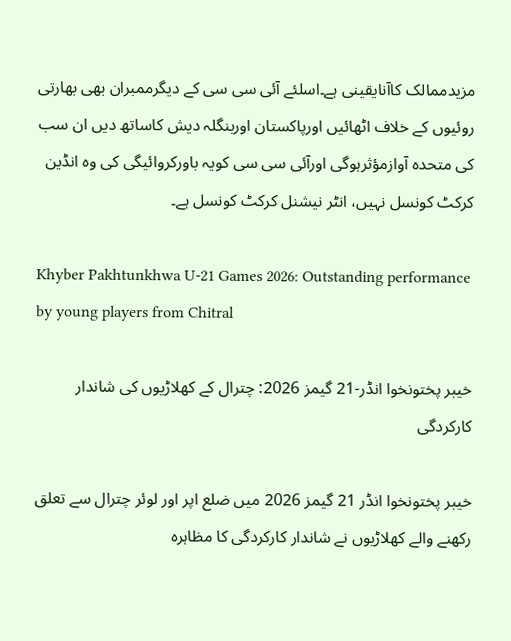مزیدممالک کاآنایقینی ہے۔اسلئے آئی سی سی کے دیگرممبران بھی بھارتی روئیوں کے خلاف اٹھائیں اورپاکستان اوربنگلہ دیش کاساتھ دیں ان سب کی متحدہ آوازمؤثرہوگی اورآئی سی سی کویہ باورکروائیگی کی وہ انڈین کرکٹ کونسل نہیں، انٹر نیشنل کرکٹ کونسل ہے۔

Khyber Pakhtunkhwa U-21 Games 2026: Outstanding performance by young players from Chitral

خیبر پختونخوا انڈر-21 گیمز 2026: چترال کے کھلاڑیوں کی شاندار کارکردگی

خیبر پختونخوا انڈر 21 گیمز 2026 میں ضلع اپر اور لوئر چترال سے تعلق رکھنے والے کھلاڑیوں نے شاندار کارکردگی کا مظاہرہ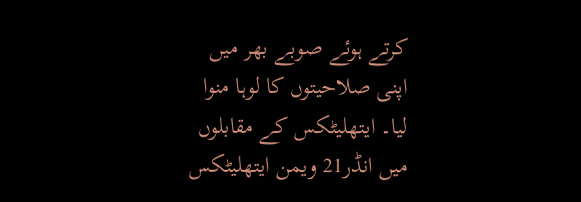کرتے ہوئے صوبے بھر میں اپنی صلاحیتوں کا لوہا منوا لیا۔ ایتھلیٹکس کے مقابلوں میں انڈر21 ویمن ایتھلیٹکس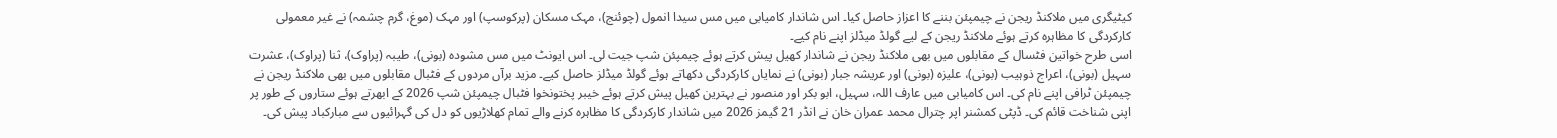کیٹیگری میں ملاکنڈ ریجن نے چیمپئن بننے کا اعزاز حاصل کیا۔ اس شاندار کامیابی میں مس سیدا انمول (چوئنج)، مہک مسکان (پرکوسپ) اور مہک (موغ، گرم چشمہ) نے غیر معمولی کارکردگی کا مظاہرہ کرتے ہوئے ملاکنڈ ریجن کے لیے گولڈ میڈلز اپنے نام کیے۔
اسی طرح خواتین فٹسال کے مقابلوں میں بھی ملاکنڈ ریجن نے شاندار کھیل پیش کرتے ہوئے چیمپئن شپ جیت لی۔ اس ایونٹ میں مس مشودہ (بونی)، طیبہ (پراوک)، ثنا (پراوک)، عشرت سہیل (بونی)، اعراج ذوہیب (بونی)، علیزہ (بونی) اور عریشہ جبار (بونی) نے نمایاں کارکردگی دکھاتے ہوئے گولڈ میڈلز حاصل کیے۔ مزید برآں مردوں کے فٹبال مقابلوں میں بھی ملاکنڈ ریجن نے چیمپئن ٹرافی اپنے نام کی۔ اس کامیابی میں عارف اللہ، سہیل، ابو بکر اور منصور نے بہترین کھیل پیش کرتے ہوئے خیبر پختونخوا فٹبال چیمپئن شپ 2026 کے ابھرتے ہوئے ستاروں کے طور پر اپنی شناخت قائم کی۔ ڈپٹی کمشنر اپر چترال محمد عمران خان نے انڈر 21 گیمز 2026 میں شاندار کارکردگی کا مظاہرہ کرنے والے تمام کھلاڑیوں کو دل کی گہرائیوں سے مبارکباد پیش کی۔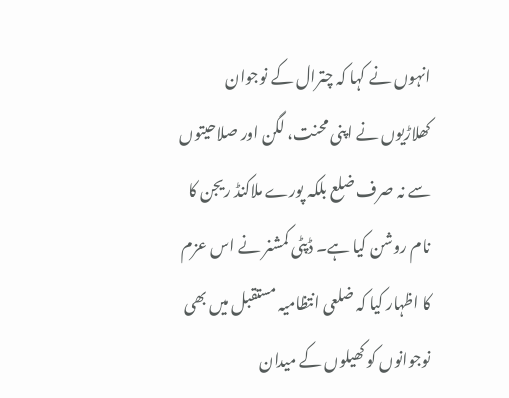انہوں نے کہا کہ چترال کے نوجوان کھلاڑیوں نے اپنی محنت، لگن اور صلاحیتوں سے نہ صرف ضلع بلکہ پورے ملاکنڈ ریجن کا نام روشن کیا ہے۔ ڈپٹی کمشنر نے اس عزم کا اظہار کیا کہ ضلعی انتظامیہ مستقبل میں بھی نوجوانوں کو کھیلوں کے میدان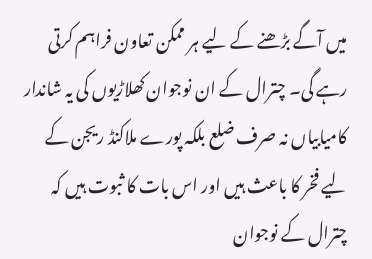میں آگے بڑھنے کے لیے ہر ممکن تعاون فراہم کرتی رہے گی۔ چترال کے ان نوجوان کھلاڑیوں کی یہ شاندار کامیابیاں نہ صرف ضلع بلکہ پورے ملاکنڈ ریجن کے لیے فخر کا باعث ہیں اور اس بات کا ثبوت ہیں کہ چترال کے نوجوان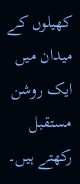کھیلوں کے میدان میں ایک روشن مستقبل رکھتے ہیں۔